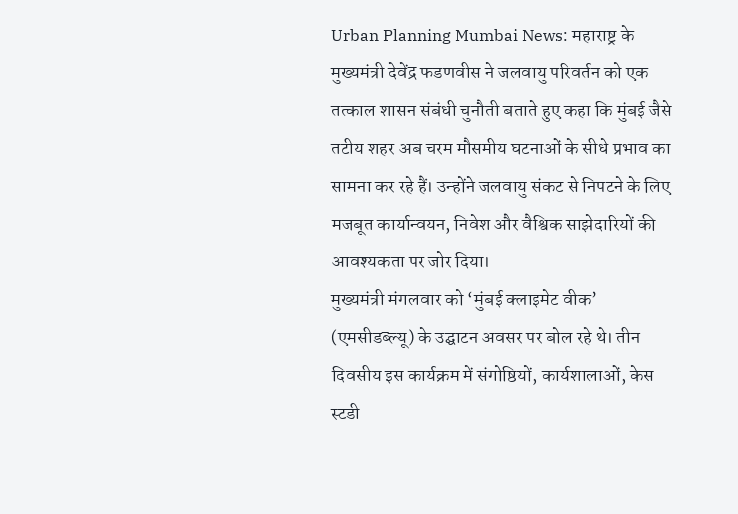Urban Planning Mumbai News: महाराष्ट्र के मुख्यमंत्री देवेंद्र फडणवीस ने जलवायु परिवर्तन को एक तत्काल शासन संबंधी चुनौती बताते हुए कहा कि मुंबई जैसे तटीय शहर अब चरम मौसमीय घटनाओं के सीधे प्रभाव का सामना कर रहे हैं। उन्होंने जलवायु संकट से निपटने के लिए मजबूत कार्यान्वयन, निवेश और वैश्विक साझेदारियों की आवश्यकता पर जोर दिया।
मुख्यमंत्री मंगलवार को ‘मुंबई क्लाइमेट वीक’ (एमसीडब्ल्यू) के उद्घाटन अवसर पर बोल रहे थे। तीन दिवसीय इस कार्यक्रम में संगोष्ठियों, कार्यशालाओं, केस स्टडी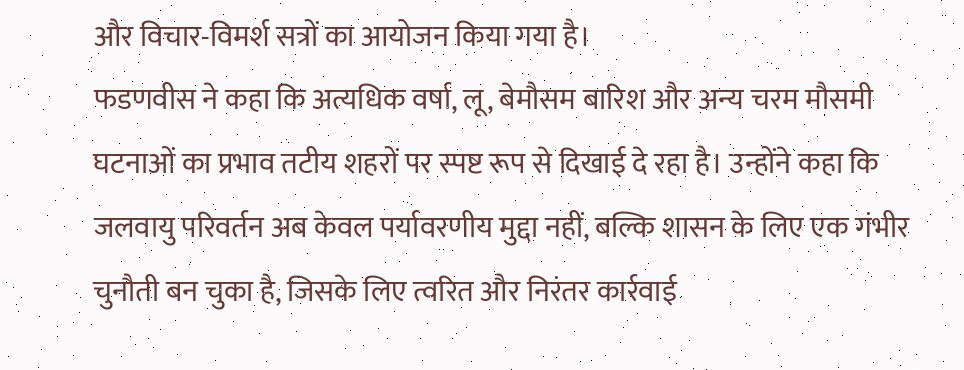और विचार-विमर्श सत्रों का आयोजन किया गया है।
फडणवीस ने कहा कि अत्यधिक वर्षा, लू, बेमौसम बारिश और अन्य चरम मौसमी घटनाओं का प्रभाव तटीय शहरों पर स्पष्ट रूप से दिखाई दे रहा है। उन्होंने कहा कि जलवायु परिवर्तन अब केवल पर्यावरणीय मुद्दा नहीं, बल्कि शासन के लिए एक गंभीर चुनौती बन चुका है, जिसके लिए त्वरित और निरंतर कार्रवाई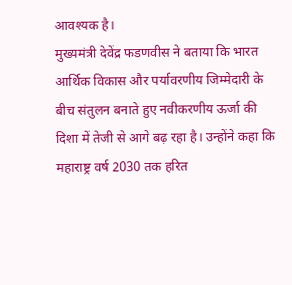आवश्यक है।
मुख्यमंत्री देवेंद्र फडणवीस ने बताया कि भारत आर्थिक विकास और पर्यावरणीय जिम्मेदारी के बीच संतुलन बनाते हुए नवीकरणीय ऊर्जा की दिशा में तेजी से आगे बढ़ रहा है। उन्होंने कहा कि महाराष्ट्र वर्ष 2030 तक हरित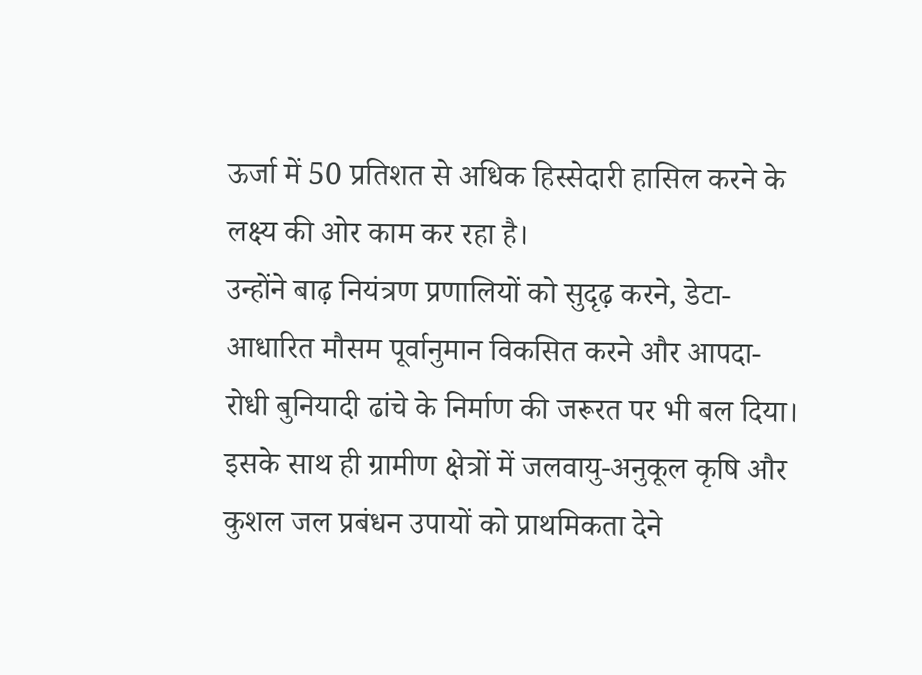ऊर्जा में 50 प्रतिशत से अधिक हिस्सेदारी हासिल करने के लक्ष्य की ओर काम कर रहा है।
उन्होंने बाढ़ नियंत्रण प्रणालियों को सुदृढ़ करने, डेटा-आधारित मौसम पूर्वानुमान विकसित करने और आपदा-रोधी बुनियादी ढांचे के निर्माण की जरूरत पर भी बल दिया। इसके साथ ही ग्रामीण क्षेत्रों में जलवायु-अनुकूल कृषि और कुशल जल प्रबंधन उपायों को प्राथमिकता देने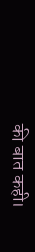की बात कही।